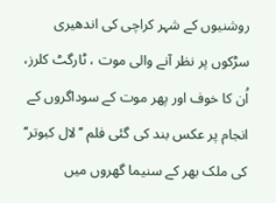روشنیوں کے شہر کراچی کی اندھیری سڑکوں پر نظر آنے والی موت ، ٹارگٹ کلرز، اُن کا خوف اور پھر موت کے سوداگروں کے انجام پر عکس بند کی گئی فلم ’’لال کبوتر‘‘ کی ملک بھر کے سنیما گھروں میں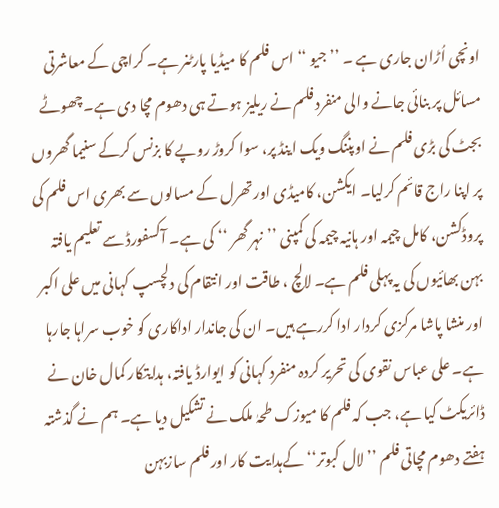اونچی اُڑان جاری ہے ۔ ’’جیو ‘‘ اس فلم کا میڈیا پارٹنر ہے۔ کراچی کے معاشرتی مسائل پر بنائی جانے والی منفرد فلم نے ریلیز ہوتے ہی دھوم مچا دی ہے۔چھوٹے بجٹ کی بڑی فلم نے اوپننگ ویک اینڈ پر، سوا کروڑ روپے کا بزنس کرکے سنیما گھروں پر اپنا راج قائم کرلیا۔ ایکشن، کامیڈی اور تھرل کے مسالوں سے بھری اس فلم کی پروڈکشن، کامل چیمہ اور ہانیہ چیمہ کی کمپنی ’’نہر گھر ‘‘ کی ہے۔ آکسفورڈ سے تعلیم یافتہ بہن بھائیوں کی یہ پہلی فلم ہے۔ لالچ ، طاقت اور انتقام کی دلچسپ کہانی میں علی اکبر اور منشا پاشا مرکزی کردار ادا کررہے ہیں۔ ان کی جاندار اداکاری کو خوب سراہا جارہا ہے۔ علی عباس نقوی کی تحریر کردہ منفرد کہانی کو ایوارڈ یافتہ، ہدایتکار کمال خان نے ڈائریکٹ کیا ہے، جب کہ فلم کا میوزک طحہٰ ملک نے تشکیل دیا ہے۔ ہم نے گذشتہ ہفتے دھوم مچاتی فلم ’’لال کبوتر‘‘ کےہدایت کار اور فلم سازبہن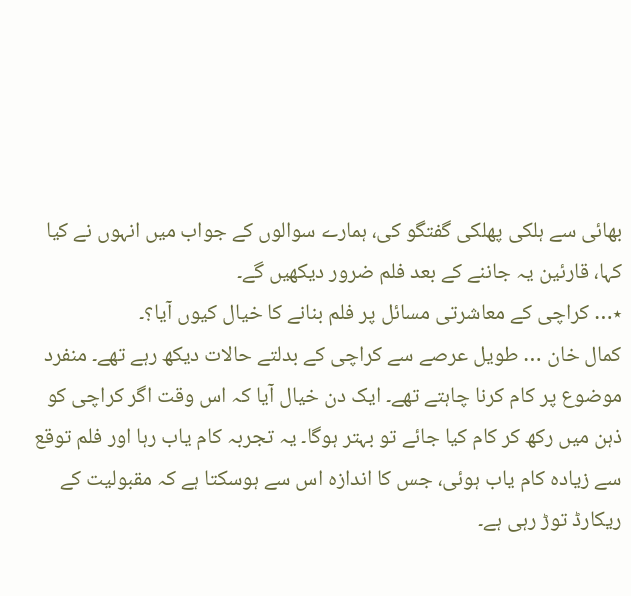بھائی سے ہلکی پھلکی گفتگو کی، ہمارے سوالوں کے جواب میں انہوں نے کیا کہا، قارئین یہ جاننے کے بعد فلم ضرور دیکھیں گے۔
٭… کراچی کے معاشرتی مسائل پر فلم بنانے کا خیال کیوں آیا؟۔
کمال خان … طویل عرصے سے کراچی کے بدلتے حالات دیکھ رہے تھے۔ منفرد موضوع پر کام کرنا چاہتے تھے۔ ایک دن خیال آیا کہ اس وقت اگر کراچی کو ذہن میں رکھ کر کام کیا جائے تو بہتر ہوگا۔ یہ تجربہ کام یاب رہا اور فلم توقع سے زیادہ کام یاب ہوئی، جس کا اندازہ اس سے ہوسکتا ہے کہ مقبولیت کے ریکارڈ توڑ رہی ہے۔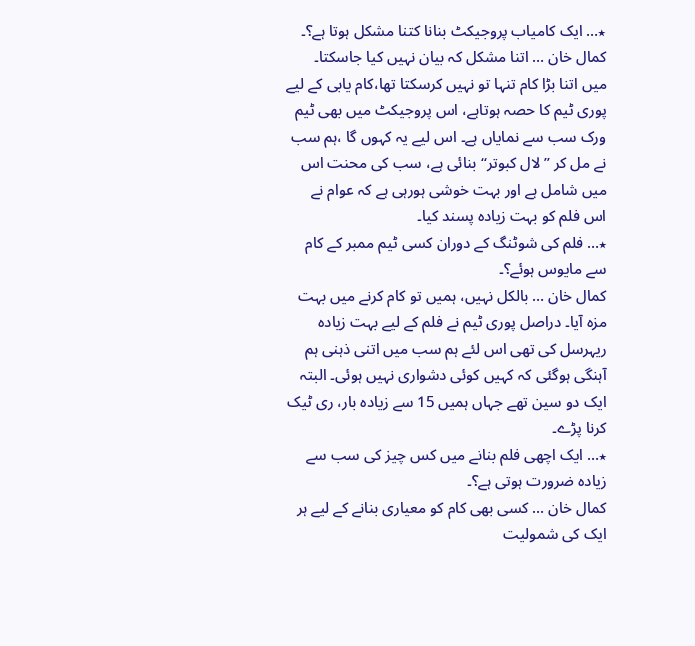٭… ایک کامیاب پروجیکٹ بنانا کتنا مشکل ہوتا ہے؟۔
کمال خان … اتنا مشکل کہ بیان نہیں کیا جاسکتا۔ میں اتنا بڑا کام تنہا تو نہیں کرسکتا تھا،کام یابی کے لیے پوری ٹیم کا حصہ ہوتاہے، اس پروجیکٹ میں بھی ٹیم ورک سب سے نمایاں ہے۔ اس لیے یہ کہوں گا ،ہم سب نے مل کر ’’لال کبوتر‘‘ بنائی ہے، سب کی محنت اس میں شامل ہے اور بہت خوشی ہورہی ہے کہ عوام نے اس فلم کو بہت زیادہ پسند کیا۔
٭… فلم کی شوٹنگ کے دوران کسی ٹیم ممبر کے کام سے مایوس ہوئے؟۔
کمال خان … بالکل نہیں، ہمیں تو کام کرنے میں بہت مزہ آیا۔ دراصل پوری ٹیم نے فلم کے لیے بہت زیادہ ریہرسل کی تھی اس لئے ہم سب میں اتنی ذہنی ہم آہنگی ہوگئی کہ کہیں کوئی دشواری نہیں ہوئی۔ البتہ ایک دو سین تھے جہاں ہمیں 15 سے زیادہ بار، ری ٹیک کرنا پڑے۔
٭… ایک اچھی فلم بنانے میں کس چیز کی سب سے زیادہ ضرورت ہوتی ہے؟۔
کمال خان … کسی بھی کام کو معیاری بنانے کے لیے ہر ایک کی شمولیت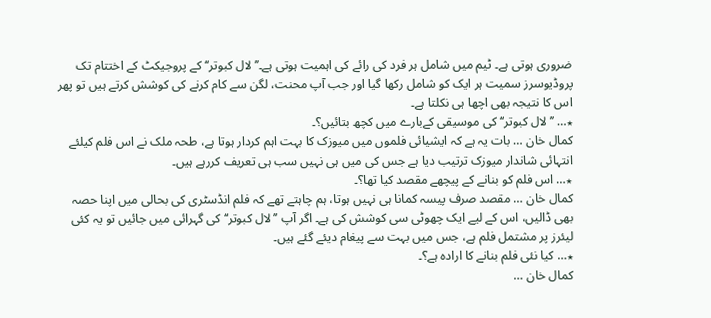ضروری ہوتی ہے۔ ٹیم میں شامل ہر فرد کی رائے کی اہمیت ہوتی ہے۔’’لال کبوتر‘‘ کے پروجیکٹ کے اختتام تک پروڈیوسرز سمیت ہر ایک کو شامل رکھا گیا اور جب آپ محنت، لگن سے کام کرنے کی کوشش کرتے ہیں تو پھر اس کا نتیجہ بھی اچھا ہی نکلتا ہے۔
٭… ’’لال کبوتر‘‘ کی موسیقی کےبارے میں کچھ بتائیں؟۔
کمال خان … بات یہ ہے کہ ایشیائی فلموں میں میوزک کا بہت اہم کردار ہوتا ہے، طحہ ملک نے اس فلم کیلئے انتہائی شاندار میوزک ترتیب دیا ہے جس کی میں ہی نہیں سب ہی تعریف کررہے ہیں۔
٭… اس فلم کو بنانے کے پیچھے مقصد کیا تھا؟۔
کمال خان … مقصد صرف پیسہ کمانا ہی نہیں ہوتا، ہم چاہتے تھے کہ فلم انڈسٹری کی بحالی میں اپنا حصہ بھی ڈالیں، اس کے لیے ایک چھوٹی سی کوشش کی ہے۔ اگر آپ ’’لال کبوتر‘‘ کی گہرائی میں جائیں تو یہ کئی لیئرز پر مشتمل فلم ہے، جس میں بہت سے پیغام دیئے گئے ہیں۔
٭… کیا نئی فلم بنانے کا ارادہ ہے؟۔
کمال خان …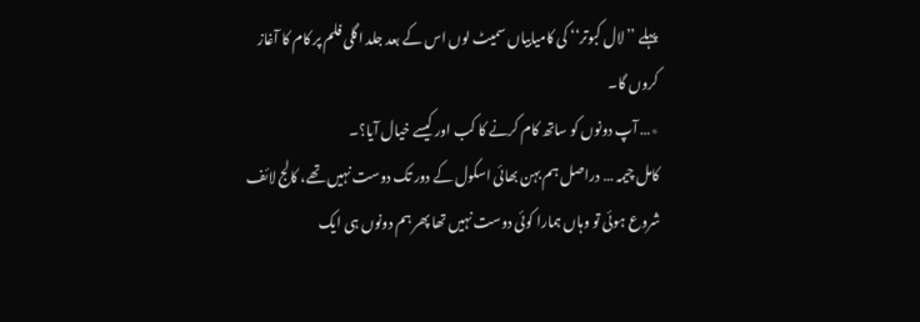پہلے ’’لال کبوتر‘‘ کی کامیابیاں سمیٹ لوں اس کے بعد جلد اگلی فلم پر کام کا آغاز کروں گا۔
٭… آپ دونوں کو ساتھ کام کرنے کا کب اور کیسے خیال آیا؟۔
کامل چیمہ … دراصل ہم بہن بھائی اسکول کے دور تک دوست نہیں تھے، کالج لائف شروع ہوئی تو وہاں ہمارا کوئی دوست نہیں تھا پھر ہم دونوں ہی ایک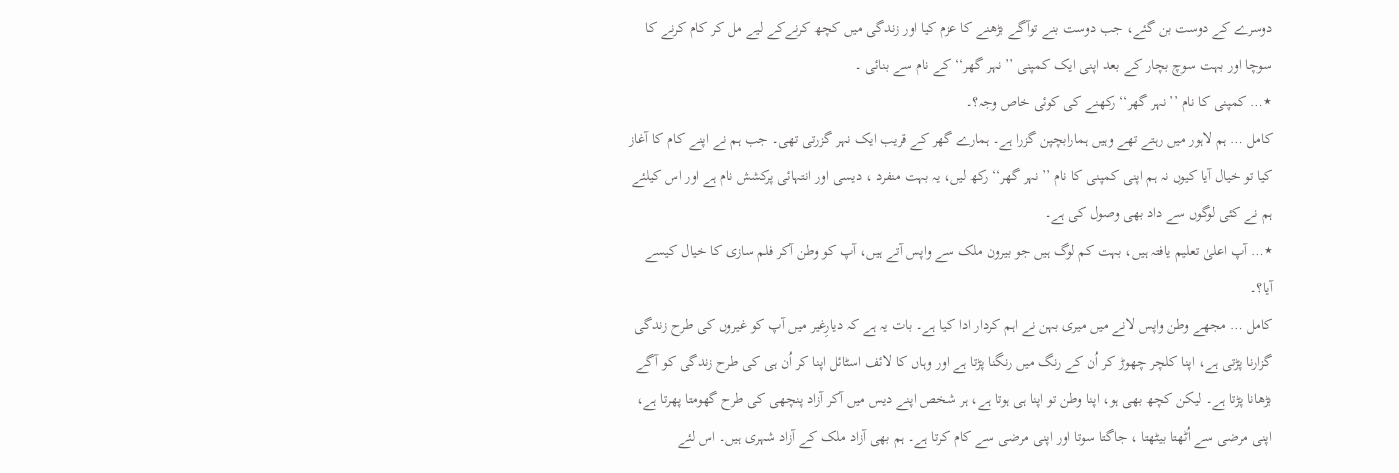دوسرے کے دوست بن گئے، جب دوست بنے توآگے بڑھنے کا عزم کیا اور زندگی میں کچھ کرنےکے لیے مل کر کام کرنے کا سوچا اور بہت سوچ بچار کے بعد اپنی ایک کمپنی ’’نہر گھر‘‘ کے نام سے بنائی ۔
٭… کمپنی کا نام ’’نہر گھر‘‘ رکھنے کی کوئی خاص وجہ؟۔
کامل … ہم لاہور میں رہتے تھے وہیں ہمارابچپن گزرا ہے۔ ہمارے گھر کے قریب ایک نہر گزرتی تھی۔ جب ہم نے اپنے کام کا آغاز کیا تو خیال آیا کیوں نہ ہم اپنی کمپنی کا نام ’’نہر گھر‘‘ رکھ لیں، یہ بہت منفرد ، دیسی اور انتہائی پرکشش نام ہے اور اس کیلئے ہم نے کئی لوگوں سے داد بھی وصول کی ہے۔
٭… آپ اعلیٰ تعلیم یافتہ ہیں، بہت کم لوگ ہیں جو بیرون ملک سے واپس آتے ہیں، آپ کو وطن آکر فلم سازی کا خیال کیسے آیا؟۔
کامل … مجھے وطن واپس لانے میں میری بہن نے اہم کردار ادا کیا ہے۔ بات یہ ہے کہ دیارِغیر میں آپ کو غیروں کی طرح زندگی گزارنا پڑتی ہے، اپنا کلچر چھوڑ کر اُن کے رنگ میں رنگنا پڑتا ہے اور وہاں کا لائف اسٹائل اپنا کر اُن ہی کی طرح زندگی کو آگے بڑھانا پڑتا ہے۔ لیکن کچھ بھی ہو، اپنا وطن تو اپنا ہی ہوتا ہے، ہر شخص اپنے دیس میں آکر آزاد پنچھی کی طرح گھومتا پھرتا ہے، اپنی مرضی سے اُٹھتا بیٹھتا ، جاگتا سوتا اور اپنی مرضی سے کام کرتا ہے۔ ہم بھی آزاد ملک کے آزاد شہری ہیں۔ اس لئے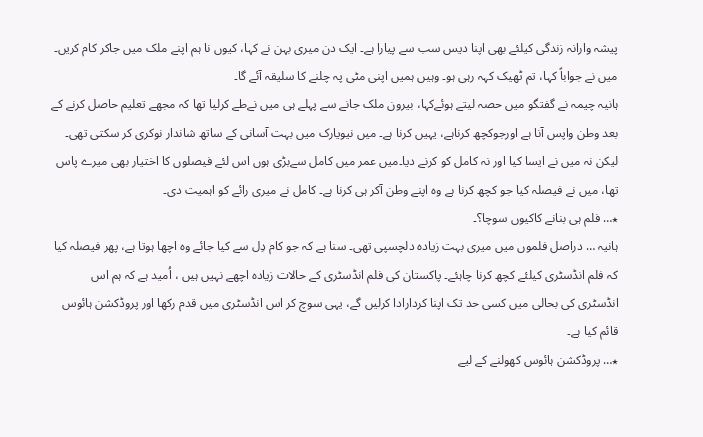پیشہ وارانہ زندگی کیلئے بھی اپنا دیس سب سے پیارا ہے۔ ایک دن میری بہن نے کہا، کیوں نا ہم اپنے ملک میں جاکر کام کریں۔ میں نے جواباً کہا، تم ٹھیک کہہ رہی ہو۔ وہیں ہمیں اپنی مٹی پہ چلنے کا سلیقہ آئے گا۔
ہانیہ چیمہ نے گفتگو میں حصہ لیتے ہوئےکہا، بیرون ملک جانے سے پہلے ہی میں نےطے کرلیا تھا کہ مجھے تعلیم حاصل کرنے کے بعد وطن واپس آنا ہے اورجوکچھ کرناہے، یہیں کرنا ہے۔ میں نیویارک میں بہت آسانی کے ساتھ شاندار نوکری کر سکتی تھی۔ لیکن نہ میں نے ایسا کیا اور نہ کامل کو کرنے دیا۔میں عمر میں کامل سےبڑی ہوں اس لئے فیصلوں کا اختیار بھی میرے پاس تھا، میں نے فیصلہ کیا جو کچھ کرنا ہے وہ اپنے وطن آکر ہی کرنا ہے۔ کامل نے میری رائے کو اہمیت دی۔
٭… فلم ہی بنانے کاکیوں سوچا؟۔
ہانیہ … دراصل فلموں میں میری بہت زیادہ دلچسپی تھی۔ سنا ہے کہ جو کام دِل سے کیا جائے وہ اچھا ہوتا ہے، پھر فیصلہ کیا کہ فلم انڈسٹری کیلئے کچھ کرنا چاہئے۔ پاکستان کی فلم انڈسٹری کے حالات زیادہ اچھے نہیں ہیں ، اُمید ہے کہ ہم اس انڈسٹری کی بحالی میں کسی حد تک اپنا کردارادا کرلیں گے، یہی سوچ کر اس انڈسٹری میں قدم رکھا اور پروڈکشن ہائوس قائم کیا ہے۔
٭… پروڈکشن ہائوس کھولنے کے لیے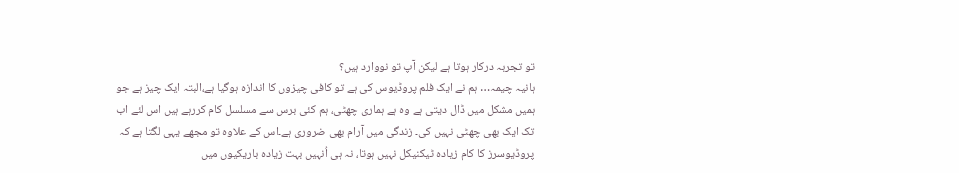تو تجربہ درکار ہوتا ہے لیکن آپ تو نووارد ہیں؟
ہانیہ چیمہ… ہم نے ایک فلم پروڈیوس کی ہے تو کافی چیزوں کا اندازہ ہوگیا ہے،البتہ ایک چیز ہے جو ہمیں مشکل میں ڈال دیتی ہے وہ ہے ہماری چھٹی، ہم کئی برس سے مسلسل کام کررہے ہیں اس لئے اب تک ایک بھی چھٹی نہیں کی۔ زندگی میں آرام بھی ضروری ہے۔اس کے علاوہ تو مجھے یہی لگتا ہے کہ پروڈیوسرز کا کام زیادہ ٹیکنیکل نہیں ہوتا، نہ ہی اُنہیں بہت زیادہ باریکیوں میں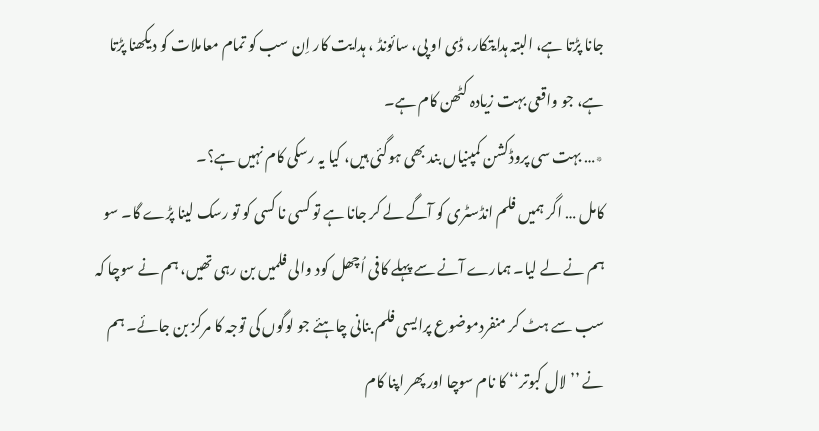جانا پڑتا ہے، البتہ ہدایتکار، ڈی او پی، سائونڈ ، ہدایت کار اِن سب کو تمام معاملات کو دیکھنا پڑتا ہے، جو واقعی بہت زیادہ کٹھن کام ہے۔
٭… بہت سی پروڈکشن کمپنیاں بند بھی ہوگئی ہیں، کیا یہ رسکی کام نہیں ہے؟۔
کامل … اگر ہمیں فلم انڈسٹری کو آگے لے کر جانا ہے تو کسی نا کسی کو تو رسک لینا پڑے گا۔ سو ہم نے لے لیا۔ ہمارے آنے سے پہلے کافی اُچھل کود والی فلمیں بن رہی تھیں، ہم نے سوچا کہ سب سے ہٹ کر منفردموضوع پرایسی فلم بنانی چاہئے جو لوگوں کی توجہ کا مرکز بن جائے۔ ہم نے ’’لال کبوتر‘‘ کا نام سوچا اور پھر اپنا کام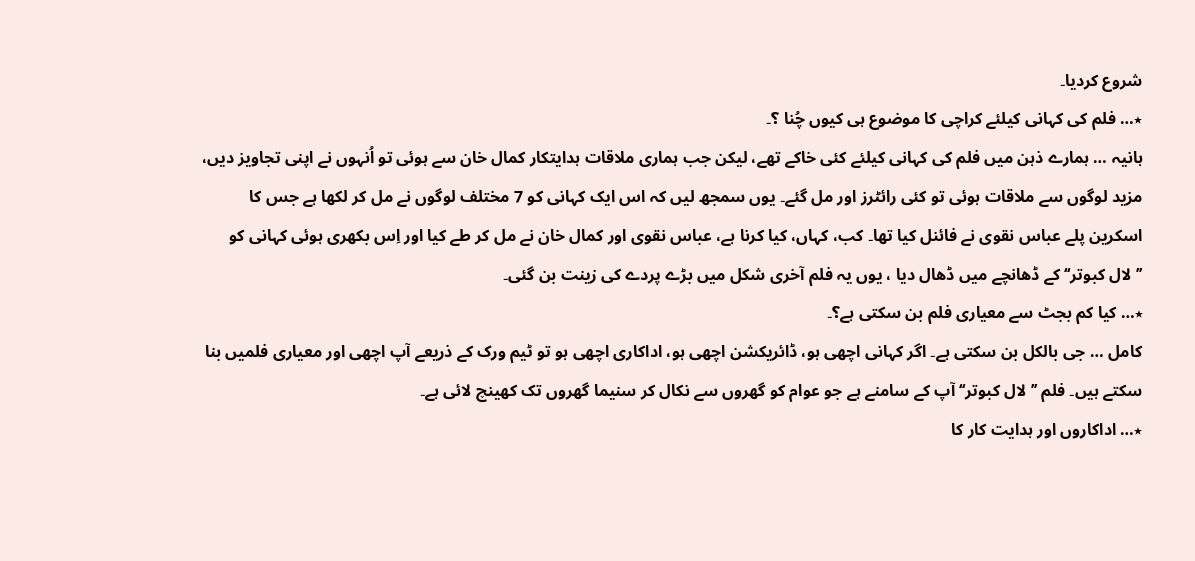شروع کردیا۔
٭… فلم کی کہانی کیلئے کراچی کا موضوع ہی کیوں چُنا ؟۔
ہانیہ … ہمارے ذہن میں فلم کی کہانی کیلئے کئی خاکے تھے، لیکن جب ہماری ملاقات ہدایتکار کمال خان سے ہوئی تو اُنہوں نے اپنی تجاویز دیں، مزید لوگوں سے ملاقات ہوئی تو کئی رائٹرز اور مل گئے۔ یوں سمجھ لیں کہ اس ایک کہانی کو 7 مختلف لوگوں نے مل کر لکھا ہے جس کا اسکرین پلے عباس نقوی نے فائنل کیا تھا۔ کب، کہاں، کیا کرنا ہے، عباس نقوی اور کمال خان نے مل کر طے کیا اور اِس بکھری ہوئی کہانی کو ’’لال کبوتر‘‘ کے ڈھانچے میں ڈھال دیا ، یوں یہ فلم آخری شکل میں بڑے پردے کی زینت بن گئی۔
٭… کیا کم بجٹ سے معیاری فلم بن سکتی ہے؟۔
کامل … جی بالکل بن سکتی ہے۔ اگر کہانی اچھی ہو، ڈائریکشن اچھی ہو، اداکاری اچھی ہو تو ٹیم ورک کے ذریعے آپ اچھی اور معیاری فلمیں بنا سکتے ہیں۔ فلم ’’لال کبوتر‘‘ آپ کے سامنے ہے جو عوام کو گھروں سے نکال کر سنیما گھروں تک کھینچ لائی ہے۔
٭… اداکاروں اور ہدایت کار کا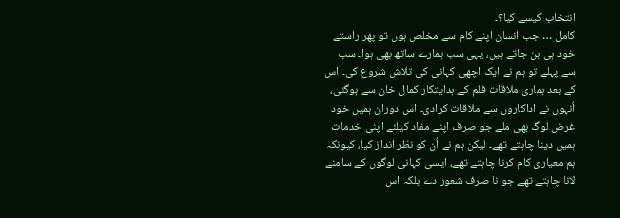انتخاب کیسے کیا؟۔
کامل … جب انسان اپنے کام سے مخلص ہوں تو پھر راستے خود ہی بن جاتے ہیں، یہی سب ہمارے ساتھ بھی ہوا۔ سب سے پہلے تو ہم نے ایک اچھی کہانی کی تلاش شروع کی۔ اس کے بعد ہماری ملاقات فلم کے ہدایتکار کمال خان سے ہوگئی، اُنہوں نے اداکاروں سے ملاقات کرادی۔ اس دوران ہمیں خود غرض لوگ بھی ملے جو صرف اپنے مفاد کیلئے اپنی خدمات ہمیں دینا چاہتے تھے۔ لیکن ہم نے اُن کو نظر انداز کیا، کیونکہ ہم معیاری کام کرنا چاہتے تھے، ایسی کہانی لوگوں کے سامنے لانا چاہتے تھے جو نا صرف شعور دے بلکہ اس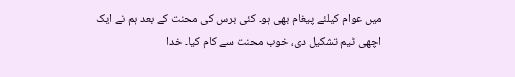میں عوام کیلئے پیغام بھی ہو۔ کئی برس کی محنت کے بعد ہم نے ایک اچھی ٹیم تشکیل دی، خوب محنت سے کام کیا۔ خدا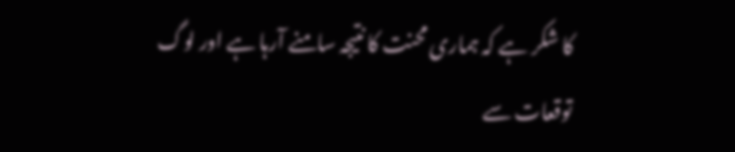کا شکر ہے کہ ہماری محنت کا نتیجہ سامنے آرہا ہے اور لوگ توقعات سے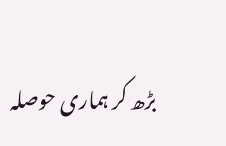بڑھ کر ہماری حوصلہ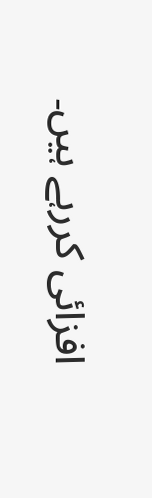افزائی کررہے ہیں۔